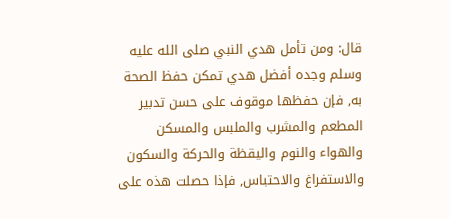قال: ومن تأمل هدي النبي صلى الله عليه وسلم وجده أفضل هدي تمكن حفظ الصحة به, فإن حفظها موقوف على حسن تدبير المطعم والمشرب والملبس والمسكن والهواء والنوم واليقظة والحركة والسكون والاستفراغ والاحتباس, فإذا حصلت هذه على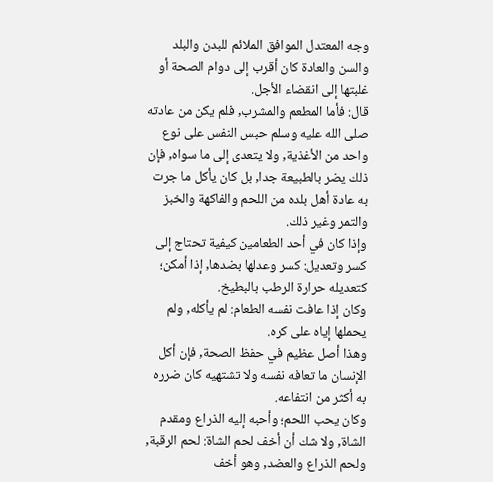وجه المعتدل الموافق الملائم للبدن والبلد والسن والعادة كان أقرب إلى دوام الصحة أو غلبتها إلى انقضاء الأجل.
قال: فأما المطعم والمشرب, فلم يكن من عادته صلى الله عليه وسلم حبس النفس على نوع واحد من الأغذية, ولا يتعدى إلى ما سواه, فإن ذلك يضر بالطبيعة جدا, بل كان يأكل ما جرت به عادة أهل بلده من اللحم والفاكهة والخبز والتمر وغير ذلك.
وإذا كان في أحد الطعامين كيفية تحتاج إلى كسر وتعديل: كسر وعدلها بضدها, إذا أمكن؛ كتعديله حرارة الرطب بالبطيخ.
وكان إذا عافت نفسه الطعام: لم يأكله, ولم يحملها إياه على كره.
وهذا أصل عظيم في حفظ الصحة, فإن أكل الإنسان ما تعافه نفسه ولا تشتهيه كان ضرره به أكثر من انتفاعه.
وكان يحب اللحم؛ وأحبه إليه الذراع ومقدم الشاة, ولا شك أن أخف لحم الشاة: لحم الرقبة, ولحم الذراع والعضد, وهو أخف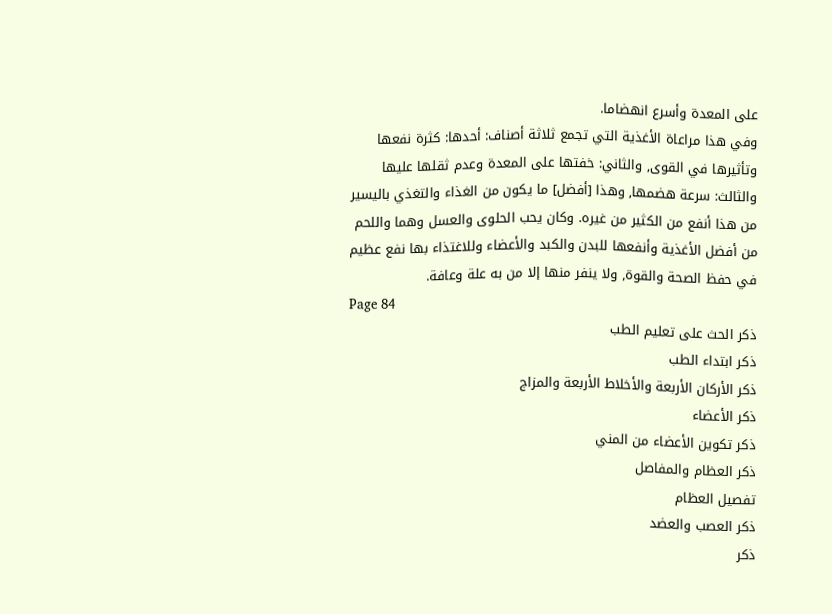على المعدة وأسرع انهضاما.
وفي هذا مراعاة الأغذية التي تجمع ثلاثة أصناف: أحدها: كثرة نفعها وتأثيرها في القوى, والثاني: خفتها على المعدة وعدم ثقلها عليها والثالث: سرعة هضمها, وهذا [أفضل] ما يكون من الغذاء والتغذي باليسير من هذا أنفع من الكثير من غيره. وكان يحب الحلوى والعسل وهما واللحم من أفضل الأغذية وأنفعها للبدن والكبد والأعضاء وللاغتذاء بها نفع عظيم في حفظ الصحة والقوة, ولا ينفر منها إلا من به علة وعافة.
Page 84
ذكر الحث على تعليم الطب
ذكر ابتداء الطب
ذكر الأركان الأربعة والأخلاط الأربعة والمزاج
ذكر الأعضاء
ذكر تكوين الأعضاء من المني
ذكر العظام والمفاصل
تفصيل العظام
ذكر العصب والعضد
ذكر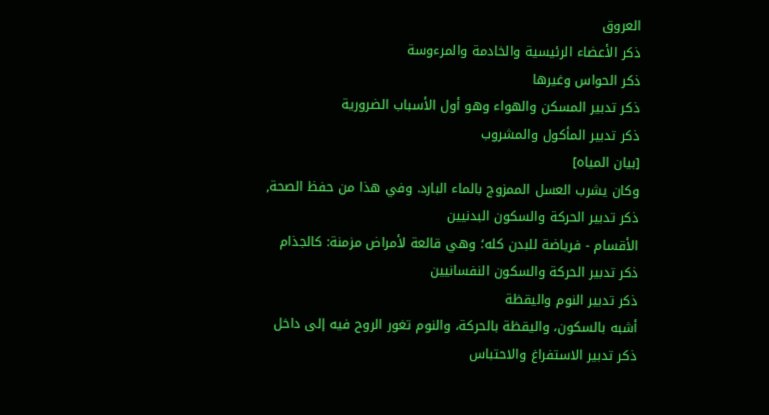العروق
ذكر الأعضاء الرئيسية والخادمة والمرءوسة
ذكر الحواس وغيرها
ذكر تدبير المسكن والهواء وهو أول الأسباب الضرورية
ذكر تدبير المأكول والمشروب
[بيان المياه]
وكان يشرب العسل الممزوج بالماء البارد. وفي هذا من حفظ الصحة,
ذكر تدبير الحركة والسكون البدنيين
الأقسام - فرياضة للبدن كله؛ وهي قالعة لأمراض مزمنة: كالجذام
ذكر تدبير الحركة والسكون النفسانيين
ذكر تدبير النوم واليقظة
أشبه بالسكون، واليقظة بالحركة، والنوم تغور الروح فيه إلى داخل
ذكر تدبير الاستفراغ والاحتباس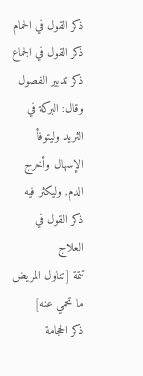ذكر القول في الحمام
ذكر القول في الجماع
ذكر تدبير الفصول
وقال: البركة في الثريد وليتوفأ الإسهال وأخرج الدم, وليكثر فيه
ذكر القول في العلاج
تتمة [تناول المريض ما تحمي عنه]
ذكر الحجامة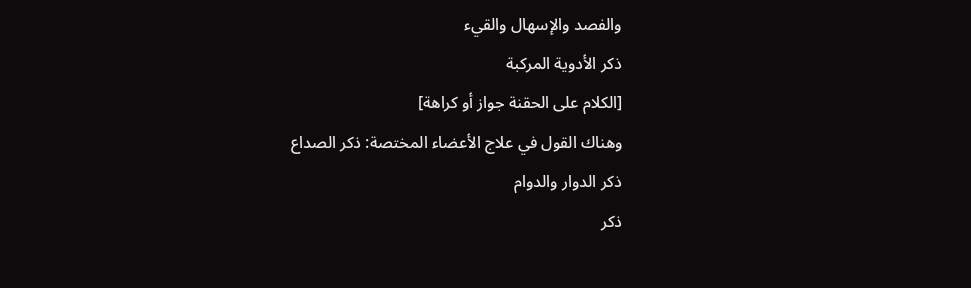والفصد والإسهال والقيء
ذكر الأدوية المركبة
[الكلام على الحقنة جواز أو كراهة]
وهناك القول في علاج الأعضاء المختصة: ذكر الصداع
ذكر الدوار والدوام
ذكر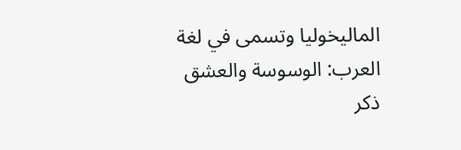الماليخوليا وتسمى في لغة العرب: الوسوسة والعشق
ذكر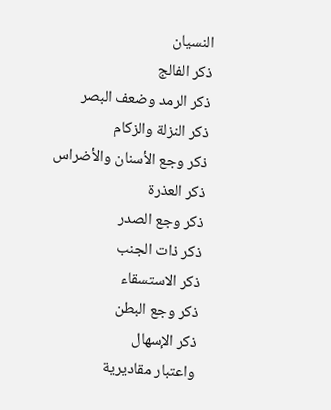النسيان
ذكر الفالج
ذكر الرمد وضعف البصر
ذكر النزلة والزكام
ذكر وجع الأسنان والأضراس
ذكر العذرة
ذكر وجع الصدر
ذكر ذات الجنب
ذكر الاستسقاء
ذكر وجع البطن
ذكر الإسهال
واعتبار مقاديرية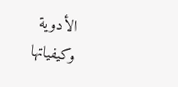الأدوية وكيفياتها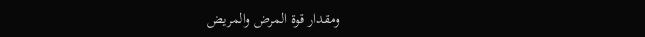ومقدار قوة المرض والمريض